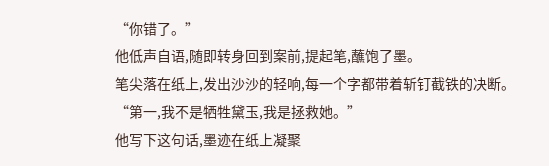“你错了。”
他低声自语,随即转身回到案前,提起笔,蘸饱了墨。
笔尖落在纸上,发出沙沙的轻响,每一个字都带着斩钉截铁的决断。
“第一,我不是牺牲黛玉,我是拯救她。”
他写下这句话,墨迹在纸上凝聚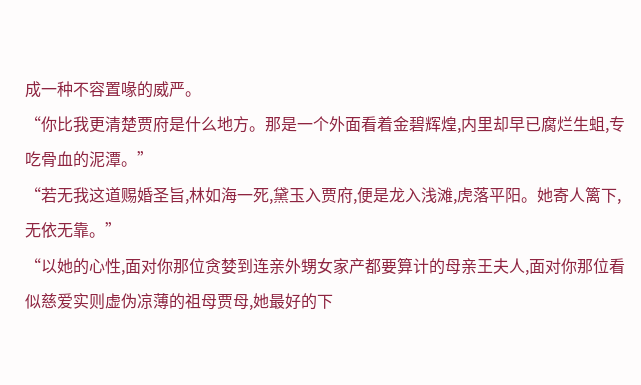成一种不容置喙的威严。
“你比我更清楚贾府是什么地方。那是一个外面看着金碧辉煌,内里却早已腐烂生蛆,专吃骨血的泥潭。”
“若无我这道赐婚圣旨,林如海一死,黛玉入贾府,便是龙入浅滩,虎落平阳。她寄人篱下,无依无靠。”
“以她的心性,面对你那位贪婪到连亲外甥女家产都要算计的母亲王夫人,面对你那位看似慈爱实则虚伪凉薄的祖母贾母,她最好的下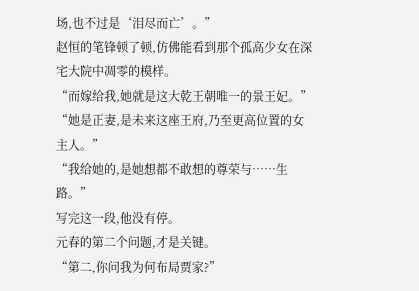场,也不过是‘泪尽而亡’。”
赵恒的笔锋顿了顿,仿佛能看到那个孤高少女在深宅大院中凋零的模样。
“而嫁给我,她就是这大乾王朝唯一的景王妃。”
“她是正妻,是未来这座王府,乃至更高位置的女主人。”
“我给她的,是她想都不敢想的尊荣与……生路。”
写完这一段,他没有停。
元春的第二个问题,才是关键。
“第二,你问我为何布局贾家?”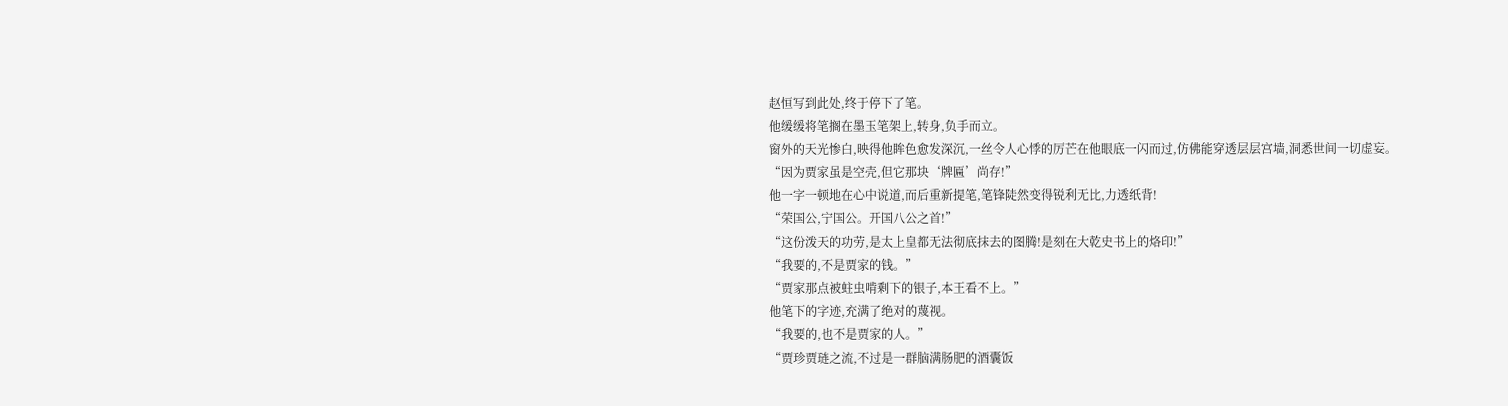赵恒写到此处,终于停下了笔。
他缓缓将笔搁在墨玉笔架上,转身,负手而立。
窗外的天光惨白,映得他眸色愈发深沉,一丝令人心悸的厉芒在他眼底一闪而过,仿佛能穿透层层宫墙,洞悉世间一切虚妄。
“因为贾家虽是空壳,但它那块‘牌匾’尚存!”
他一字一顿地在心中说道,而后重新提笔,笔锋陡然变得锐利无比,力透纸背!
“荣国公,宁国公。开国八公之首!”
“这份泼天的功劳,是太上皇都无法彻底抹去的图腾!是刻在大乾史书上的烙印!”
“我要的,不是贾家的钱。”
“贾家那点被蛀虫啃剩下的银子,本王看不上。”
他笔下的字迹,充满了绝对的蔑视。
“我要的,也不是贾家的人。”
“贾珍贾琏之流,不过是一群脑满肠肥的酒囊饭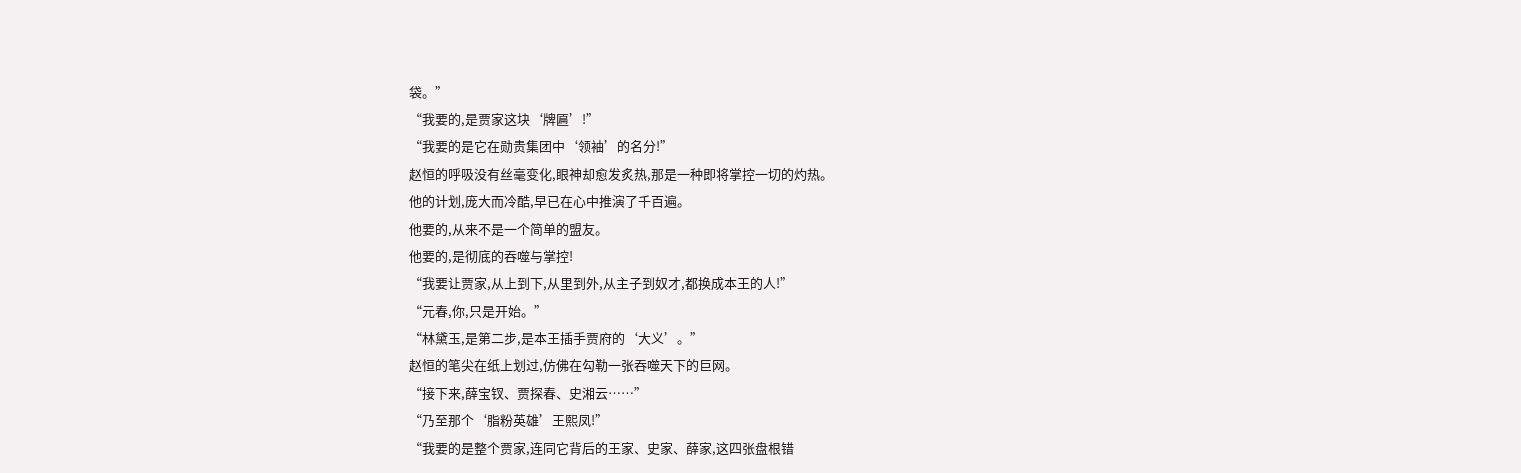袋。”
“我要的,是贾家这块‘牌匾’!”
“我要的是它在勋贵集团中‘领袖’的名分!”
赵恒的呼吸没有丝毫变化,眼神却愈发炙热,那是一种即将掌控一切的灼热。
他的计划,庞大而冷酷,早已在心中推演了千百遍。
他要的,从来不是一个简单的盟友。
他要的,是彻底的吞噬与掌控!
“我要让贾家,从上到下,从里到外,从主子到奴才,都换成本王的人!”
“元春,你,只是开始。”
“林黛玉,是第二步,是本王插手贾府的‘大义’。”
赵恒的笔尖在纸上划过,仿佛在勾勒一张吞噬天下的巨网。
“接下来,薛宝钗、贾探春、史湘云……”
“乃至那个‘脂粉英雄’王熙凤!”
“我要的是整个贾家,连同它背后的王家、史家、薛家,这四张盘根错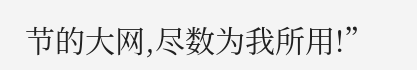节的大网,尽数为我所用!”